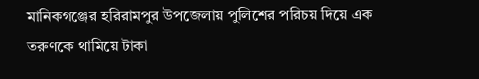মানিকগঞ্জের হরিরামপুর উপজেলায় পুলিশের পরিচয় দিয়ে এক তরুণকে থামিয়ে টাকা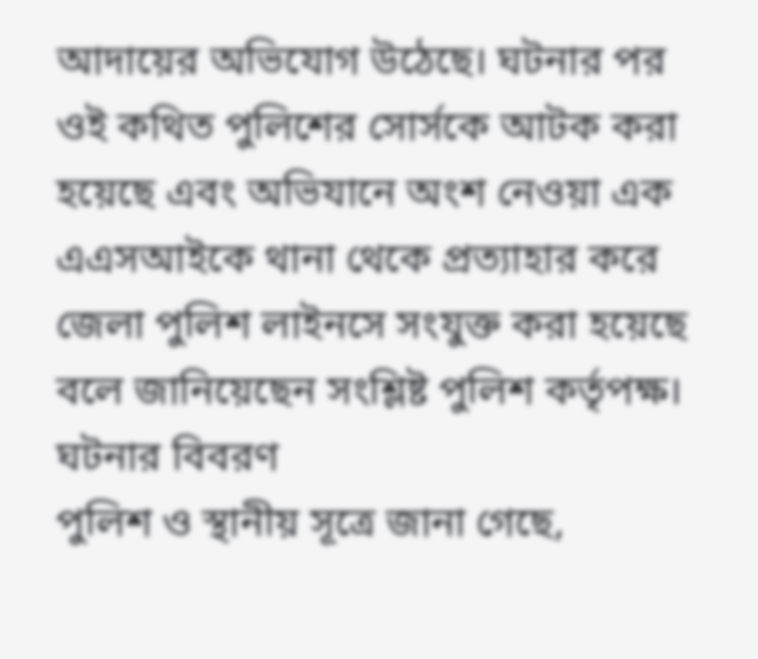আদায়ের অভিযোগ উঠেছে। ঘটনার পর ওই কথিত পুলিশের সোর্সকে আটক করা হয়েছে এবং অভিযানে অংশ নেওয়া এক এএসআইকে থানা থেকে প্রত্যাহার করে জেলা পুলিশ লাইনসে সংযুক্ত করা হয়েছে বলে জানিয়েছেন সংশ্লিষ্ট পুলিশ কর্তৃপক্ষ।
ঘটনার বিবরণ
পুলিশ ও স্থানীয় সূত্রে জানা গেছে,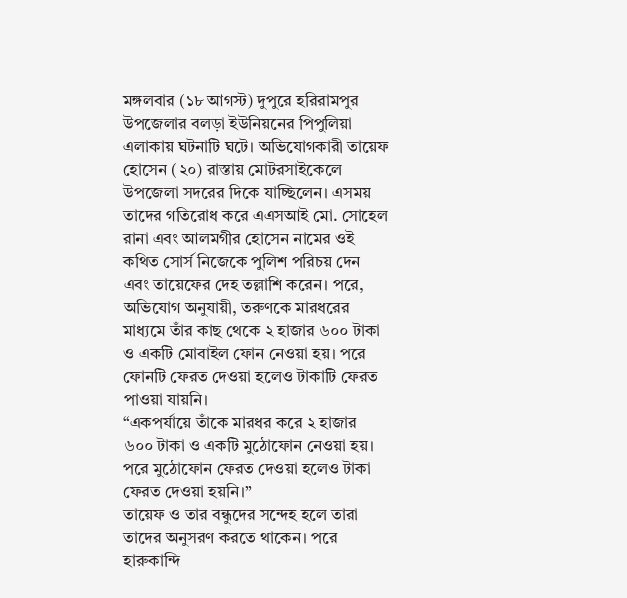মঙ্গলবার (১৮ আগস্ট) দুপুরে হরিরামপুর উপজেলার বলড়া ইউনিয়নের পিপুলিয়া এলাকায় ঘটনাটি ঘটে। অভিযোগকারী তায়েফ হোসেন (২০) রাস্তায় মোটরসাইকেলে উপজেলা সদরের দিকে যাচ্ছিলেন। এসময় তাদের গতিরোধ করে এএসআই মো. সোহেল রানা এবং আলমগীর হোসেন নামের ওই কথিত সোর্স নিজেকে পুলিশ পরিচয় দেন এবং তায়েফের দেহ তল্লাশি করেন। পরে, অভিযোগ অনুযায়ী, তরুণকে মারধরের মাধ্যমে তাঁর কাছ থেকে ২ হাজার ৬০০ টাকা ও একটি মোবাইল ফোন নেওয়া হয়। পরে ফোনটি ফেরত দেওয়া হলেও টাকাটি ফেরত পাওয়া যায়নি।
“একপর্যায়ে তাঁকে মারধর করে ২ হাজার ৬০০ টাকা ও একটি মুঠোফোন নেওয়া হয়। পরে মুঠোফোন ফেরত দেওয়া হলেও টাকা ফেরত দেওয়া হয়নি।”
তায়েফ ও তার বন্ধুদের সন্দেহ হলে তারা তাদের অনুসরণ করতে থাকেন। পরে হারুকান্দি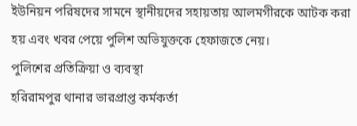ইউনিয়ন পরিষদের সামনে স্থানীয়দের সহায়তায় আলমগীরকে আটক করা হয় এবং খবর পেয়ে পুলিশ অভিযুক্তকে হেফাজতে নেয়।
পুলিশের প্রতিক্রিয়া ও ব্যবস্থা
হরিরামপুর থানার ভারপ্রাপ্ত কর্মকর্তা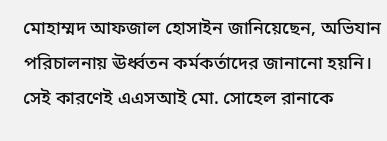মোহাম্মদ আফজাল হোসাইন জানিয়েছেন, অভিযান পরিচালনায় ঊর্ধ্বতন কর্মকর্তাদের জানানো হয়নি। সেই কারণেই এএসআই মো. সোহেল রানাকে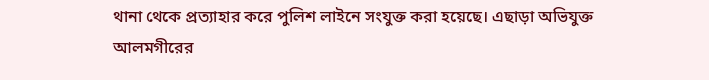থানা থেকে প্রত্যাহার করে পুলিশ লাইনে সংযুক্ত করা হয়েছে। এছাড়া অভিযুক্ত আলমগীরের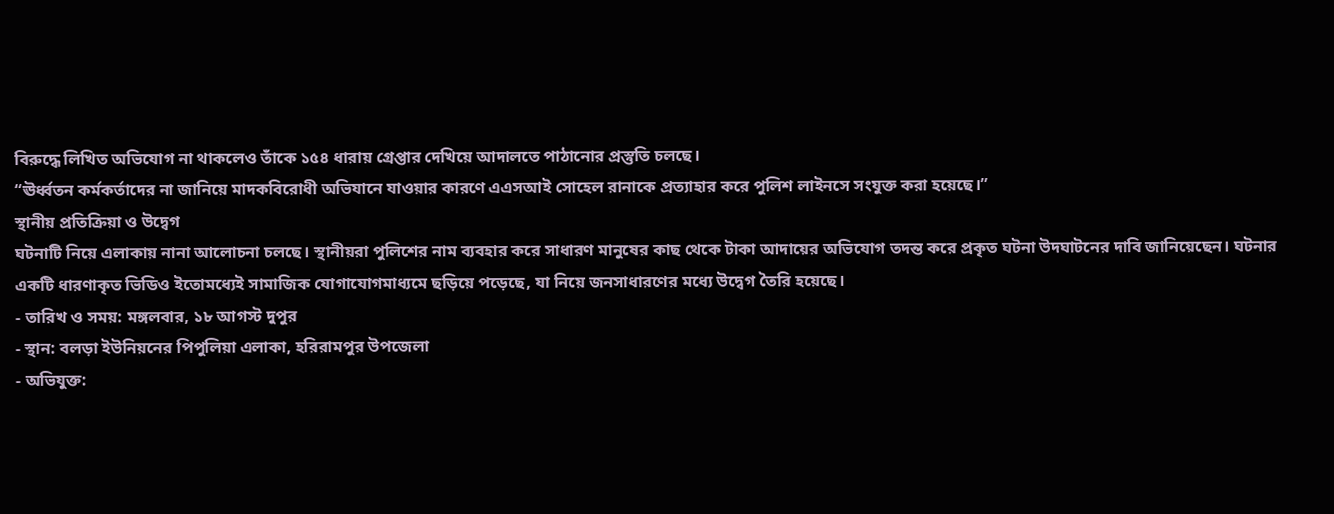বিরুদ্ধে লিখিত অভিযোগ না থাকলেও তাঁকে ১৫৪ ধারায় গ্রেপ্তার দেখিয়ে আদালতে পাঠানোর প্রস্তুতি চলছে।
“ঊর্ধ্বতন কর্মকর্তাদের না জানিয়ে মাদকবিরোধী অভিযানে যাওয়ার কারণে এএসআই সোহেল রানাকে প্রত্যাহার করে পুলিশ লাইনসে সংযুক্ত করা হয়েছে।”
স্থানীয় প্রতিক্রিয়া ও উদ্বেগ
ঘটনাটি নিয়ে এলাকায় নানা আলোচনা চলছে। স্থানীয়রা পুলিশের নাম ব্যবহার করে সাধারণ মানুষের কাছ থেকে টাকা আদায়ের অভিযোগ তদন্ত করে প্রকৃত ঘটনা উদঘাটনের দাবি জানিয়েছেন। ঘটনার একটি ধারণাকৃত ভিডিও ইতোমধ্যেই সামাজিক যোগাযোগমাধ্যমে ছড়িয়ে পড়েছে, যা নিয়ে জনসাধারণের মধ্যে উদ্বেগ তৈরি হয়েছে।
- তারিখ ও সময়: মঙ্গলবার, ১৮ আগস্ট দুপুর
- স্থান: বলড়া ইউনিয়নের পিপুলিয়া এলাকা, হরিরামপুর উপজেলা
- অভিযুক্ত: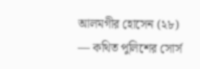আলমগীর হোসেন (২৮) — কথিত পুলিশের সোর্স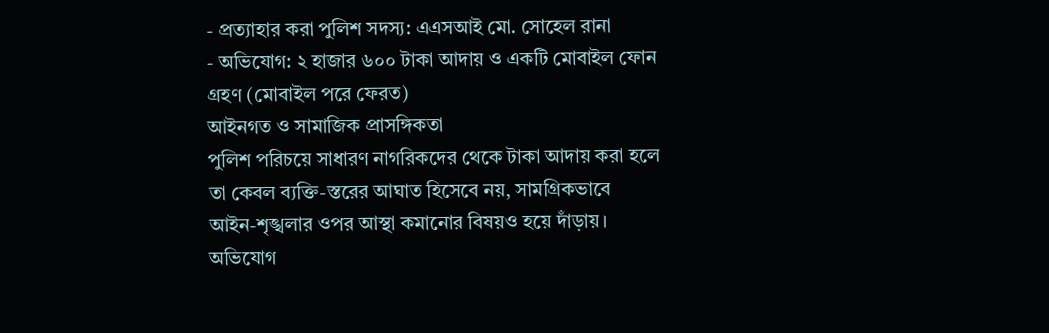- প্রত্যাহার করা পুলিশ সদস্য: এএসআই মো. সোহেল রানা
- অভিযোগ: ২ হাজার ৬০০ টাকা আদায় ও একটি মোবাইল ফোন গ্রহণ (মোবাইল পরে ফেরত)
আইনগত ও সামাজিক প্রাসঙ্গিকতা
পুলিশ পরিচয়ে সাধারণ নাগরিকদের থেকে টাকা আদায় করা হলে তা কেবল ব্যক্তি-স্তরের আঘাত হিসেবে নয়, সামগ্রিকভাবে আইন-শৃঙ্খলার ওপর আস্থা কমানোর বিষয়ও হয়ে দাঁড়ায়। অভিযোগ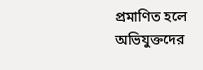প্রমাণিত হলে অভিযুক্তদের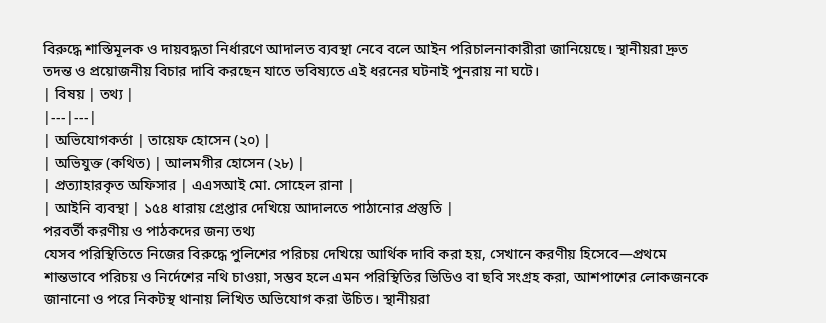বিরুদ্ধে শাস্তিমূলক ও দায়বদ্ধতা নির্ধারণে আদালত ব্যবস্থা নেবে বলে আইন পরিচালনাকারীরা জানিয়েছে। স্থানীয়রা দ্রুত তদন্ত ও প্রয়োজনীয় বিচার দাবি করছেন যাতে ভবিষ্যতে এই ধরনের ঘটনাই পুনরায় না ঘটে।
| বিষয় | তথ্য |
|---|---|
| অভিযোগকর্তা | তায়েফ হোসেন (২০) |
| অভিযুক্ত (কথিত) | আলমগীর হোসেন (২৮) |
| প্রত্যাহারকৃত অফিসার | এএসআই মো. সোহেল রানা |
| আইনি ব্যবস্থা | ১৫৪ ধারায় গ্রেপ্তার দেখিয়ে আদালতে পাঠানোর প্রস্তুতি |
পরবর্তী করণীয় ও পাঠকদের জন্য তথ্য
যেসব পরিস্থিতিতে নিজের বিরুদ্ধে পুলিশের পরিচয় দেখিয়ে আর্থিক দাবি করা হয়, সেখানে করণীয় হিসেবে—প্রথমে শান্তভাবে পরিচয় ও নির্দেশের নথি চাওয়া, সম্ভব হলে এমন পরিস্থিতির ভিডিও বা ছবি সংগ্রহ করা, আশপাশের লোকজনকে জানানো ও পরে নিকটস্থ থানায় লিখিত অভিযোগ করা উচিত। স্থানীয়রা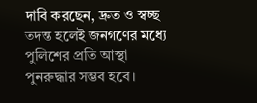দাবি করছেন, দ্রুত ও স্বচ্ছ তদন্ত হলেই জনগণের মধ্যে পুলিশের প্রতি আস্থা পুনরুদ্ধার সম্ভব হবে।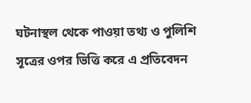ঘটনাস্থল থেকে পাওয়া তথ্য ও পুলিশি সূত্রের ওপর ভিত্তি করে এ প্রতিবেদন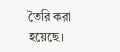তৈরি করা হয়েছে।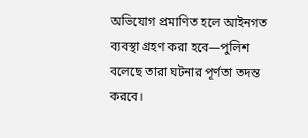অভিযোগ প্রমাণিত হলে আইনগত ব্যবস্থা গ্রহণ করা হবে—পুলিশ বলেছে তারা ঘটনার পূর্ণতা তদন্ত করবে।